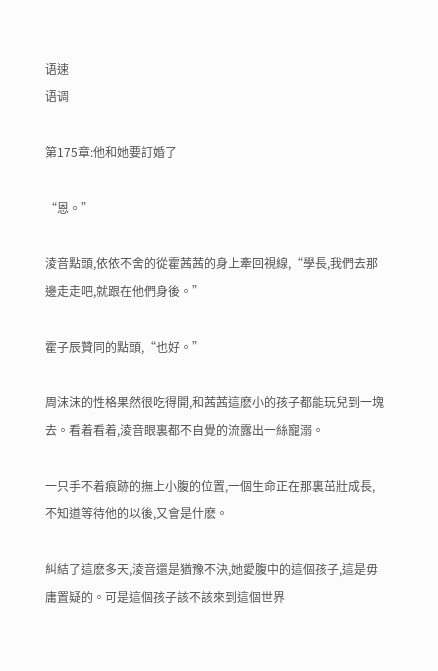语速
语调

第175章:他和她要訂婚了

“恩。”

淩音點頭,依依不舍的從霍茜茜的身上牽回視線,“學長,我們去那邊走走吧,就跟在他們身後。”

霍子辰贊同的點頭,“也好。”

周沫沫的性格果然很吃得開,和茜茜這麽小的孩子都能玩兒到一塊去。看着看着,淩音眼裏都不自覺的流露出一絲寵溺。

一只手不着痕跡的撫上小腹的位置,一個生命正在那裏茁壯成長,不知道等待他的以後,又會是什麽。

糾結了這麽多天,淩音還是猶豫不決,她愛腹中的這個孩子,這是毋庸置疑的。可是這個孩子該不該來到這個世界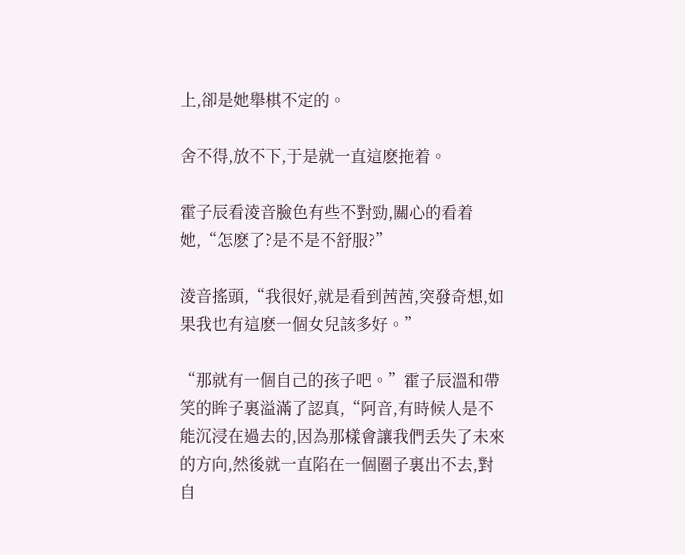上,卻是她舉棋不定的。

舍不得,放不下,于是就一直這麽拖着。

霍子辰看淩音臉色有些不對勁,關心的看着她,“怎麽了?是不是不舒服?”

淩音搖頭,“我很好,就是看到茜茜,突發奇想,如果我也有這麽一個女兒該多好。”

“那就有一個自己的孩子吧。”霍子辰溫和帶笑的眸子裏溢滿了認真,“阿音,有時候人是不能沉浸在過去的,因為那樣會讓我們丢失了未來的方向,然後就一直陷在一個圈子裏出不去,對自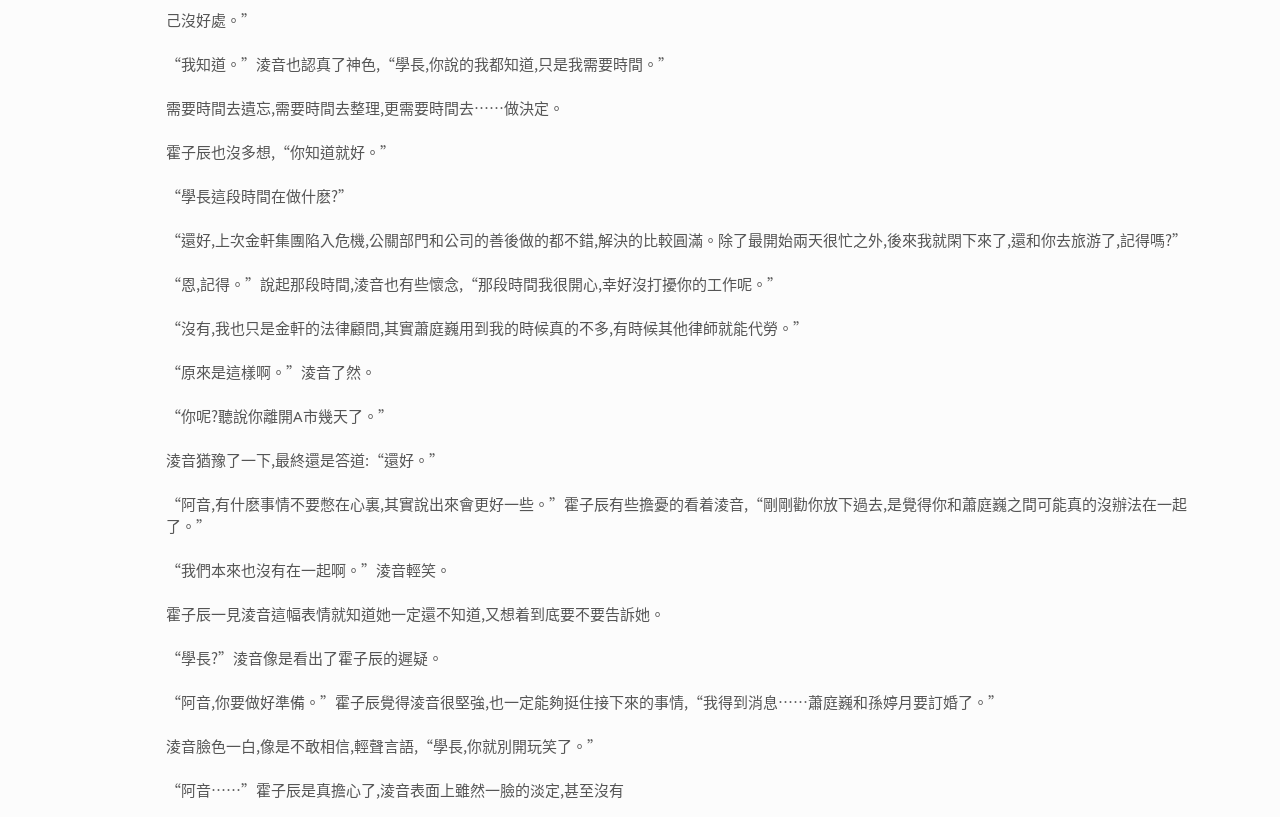己沒好處。”

“我知道。”淩音也認真了神色,“學長,你說的我都知道,只是我需要時間。”

需要時間去遺忘,需要時間去整理,更需要時間去……做決定。

霍子辰也沒多想,“你知道就好。”

“學長這段時間在做什麽?”

“還好,上次金軒集團陷入危機,公關部門和公司的善後做的都不錯,解決的比較圓滿。除了最開始兩天很忙之外,後來我就閑下來了,還和你去旅游了,記得嗎?”

“恩,記得。”說起那段時間,淩音也有些懷念,“那段時間我很開心,幸好沒打擾你的工作呢。”

“沒有,我也只是金軒的法律顧問,其實蕭庭巍用到我的時候真的不多,有時候其他律師就能代勞。”

“原來是這樣啊。”淩音了然。

“你呢?聽說你離開A市幾天了。”

淩音猶豫了一下,最終還是答道:“還好。”

“阿音,有什麽事情不要憋在心裏,其實說出來會更好一些。”霍子辰有些擔憂的看着淩音,“剛剛勸你放下過去,是覺得你和蕭庭巍之間可能真的沒辦法在一起了。”

“我們本來也沒有在一起啊。”淩音輕笑。

霍子辰一見淩音這幅表情就知道她一定還不知道,又想着到底要不要告訴她。

“學長?”淩音像是看出了霍子辰的遲疑。

“阿音,你要做好準備。”霍子辰覺得淩音很堅強,也一定能夠挺住接下來的事情,“我得到消息……蕭庭巍和孫婷月要訂婚了。”

淩音臉色一白,像是不敢相信,輕聲言語,“學長,你就別開玩笑了。”

“阿音……”霍子辰是真擔心了,淩音表面上雖然一臉的淡定,甚至沒有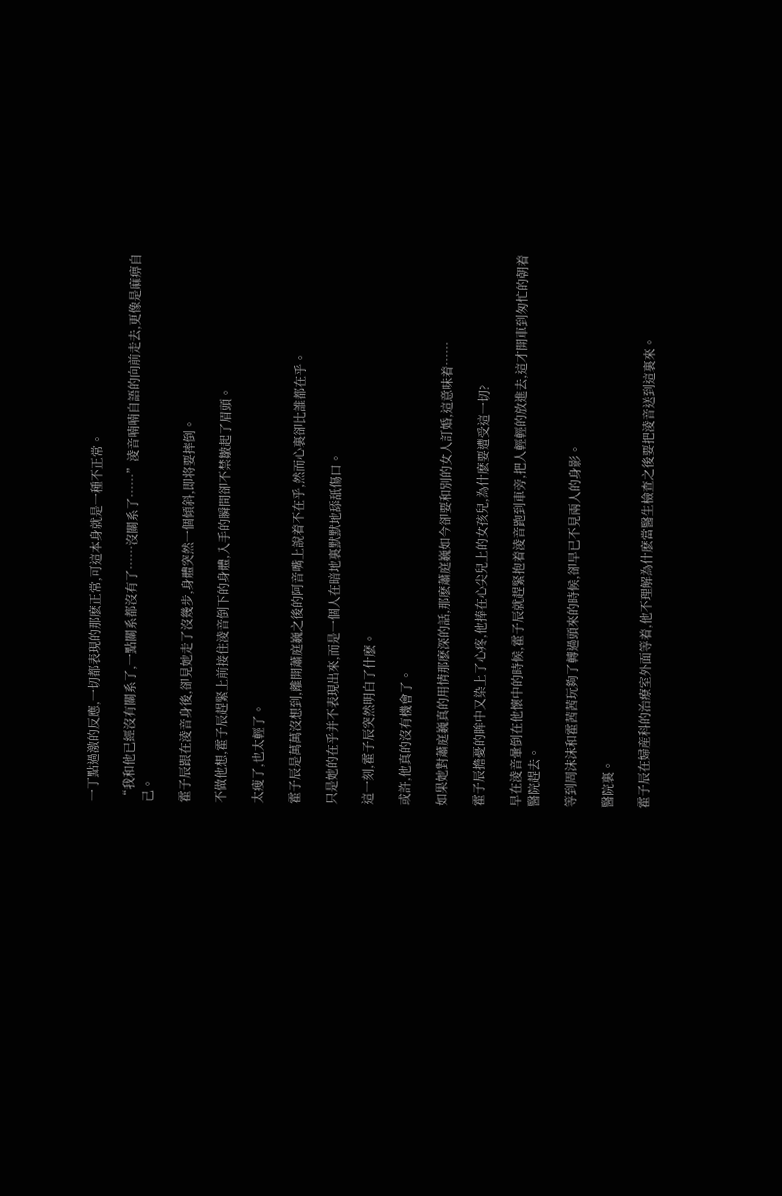一丁點過激的反應,一切都表現的那麽正常,可這本身就是一種不正常。

“我和他已經沒有關系了,一點關系都沒有了……沒關系了……”淩音喃喃自語的向前走去,更像是麻痹自己。

霍子辰跟在淩音身後,卻見她走了沒幾步,身體突然一個傾斜,即将要摔倒。

不做他想,霍子辰趕緊上前接住淩音倒下的身體,入手的瞬間卻不禁皺起了眉頭。

太瘦了,也太輕了。

霍子辰是萬萬沒想到,離開蕭庭巍之後的阿音嘴上說着不在乎,然而心裏卻比誰都在乎。

只是她的在乎并不表現出來,而是一個人在暗地裏默默地舔舐傷口。

這一刻,霍子辰突然明白了什麽。

或許,他真的沒有機會了。

如果她對蕭庭巍真的用情那麽深的話,那麽蕭庭巍如今卻要和別的女人訂婚,這意味着……

霍子辰擔憂的眸中又染上了心疼,他捧在心尖兒上的女孩兒,為什麽要遭受這一切?

早在淩音暈倒在他懷中的時候,霍子辰就趕緊抱着淩音跑到車旁,把人輕輕的放進去,這才開車到匆忙的朝着醫院趕去。

等到周沫沫和霍茜茜玩夠了轉過頭來的時候,卻早已不見兩人的身影。

醫院裏。

霍子辰在婦産科的治療室外面等着,他不理解為什麽當醫生檢查之後要把淩音送到這裏來。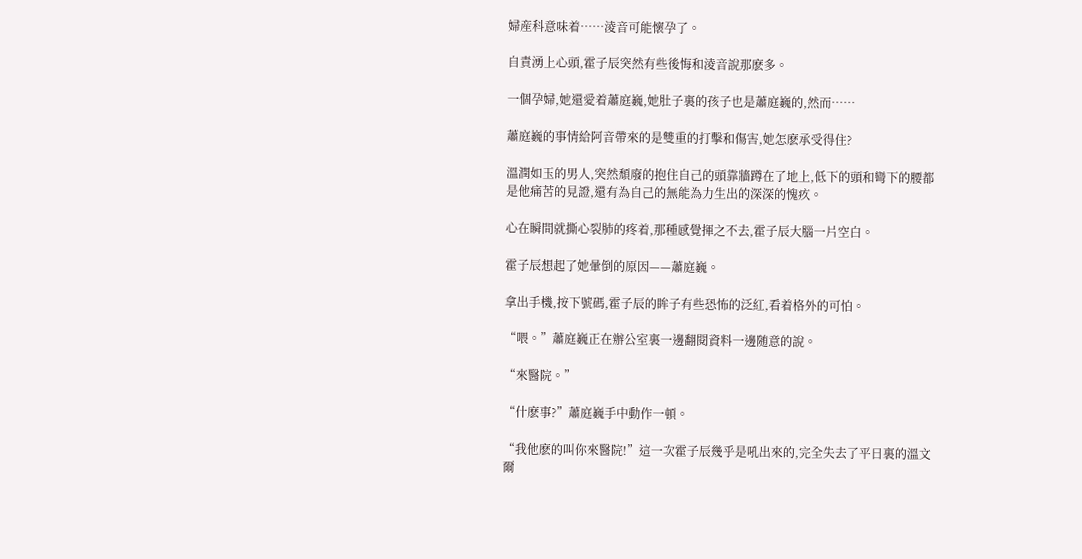婦産科意味着……淩音可能懷孕了。

自責湧上心頭,霍子辰突然有些後悔和淩音說那麽多。

一個孕婦,她還愛着蕭庭巍,她肚子裏的孩子也是蕭庭巍的,然而……

蕭庭巍的事情給阿音帶來的是雙重的打擊和傷害,她怎麽承受得住?

溫潤如玉的男人,突然頹廢的抱住自己的頭靠牆蹲在了地上,低下的頭和彎下的腰都是他痛苦的見證,還有為自己的無能為力生出的深深的愧疚。

心在瞬間就撕心裂肺的疼着,那種感覺揮之不去,霍子辰大腦一片空白。

霍子辰想起了她暈倒的原因——蕭庭巍。

拿出手機,按下號碼,霍子辰的眸子有些恐怖的泛紅,看着格外的可怕。

“喂。”蕭庭巍正在辦公室裏一邊翻閱資料一邊随意的說。

“來醫院。”

“什麽事?”蕭庭巍手中動作一頓。

“我他麽的叫你來醫院!”這一次霍子辰幾乎是吼出來的,完全失去了平日裏的溫文爾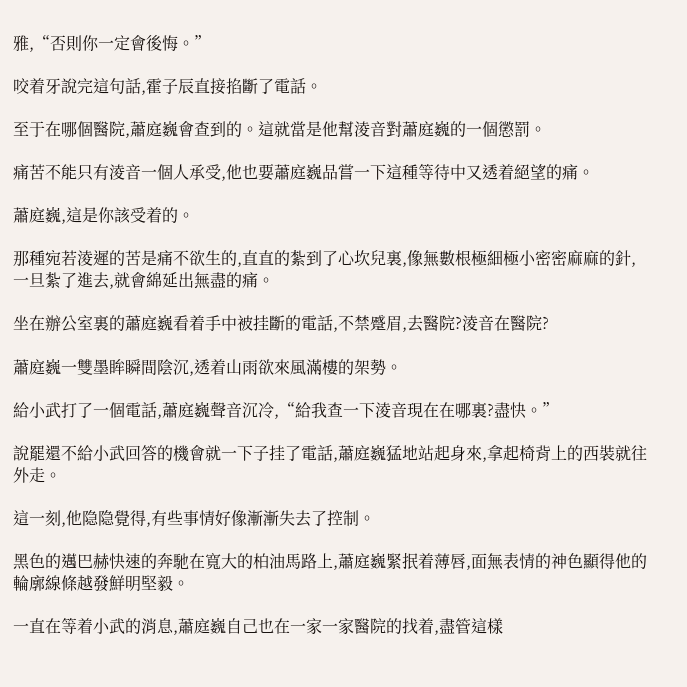雅,“否則你一定會後悔。”

咬着牙說完這句話,霍子辰直接掐斷了電話。

至于在哪個醫院,蕭庭巍會查到的。這就當是他幫淩音對蕭庭巍的一個懲罰。

痛苦不能只有淩音一個人承受,他也要蕭庭巍品嘗一下這種等待中又透着絕望的痛。

蕭庭巍,這是你該受着的。

那種宛若淩遲的苦是痛不欲生的,直直的紮到了心坎兒裏,像無數根極細極小密密麻麻的針,一旦紮了進去,就會綿延出無盡的痛。

坐在辦公室裏的蕭庭巍看着手中被挂斷的電話,不禁蹙眉,去醫院?淩音在醫院?

蕭庭巍一雙墨眸瞬間陰沉,透着山雨欲來風滿樓的架勢。

給小武打了一個電話,蕭庭巍聲音沉冷,“給我查一下淩音現在在哪裏?盡快。”

說罷還不給小武回答的機會就一下子挂了電話,蕭庭巍猛地站起身來,拿起椅背上的西裝就往外走。

這一刻,他隐隐覺得,有些事情好像漸漸失去了控制。

黑色的邁巴赫快速的奔馳在寬大的柏油馬路上,蕭庭巍緊抿着薄唇,面無表情的神色顯得他的輪廓線條越發鮮明堅毅。

一直在等着小武的消息,蕭庭巍自己也在一家一家醫院的找着,盡管這樣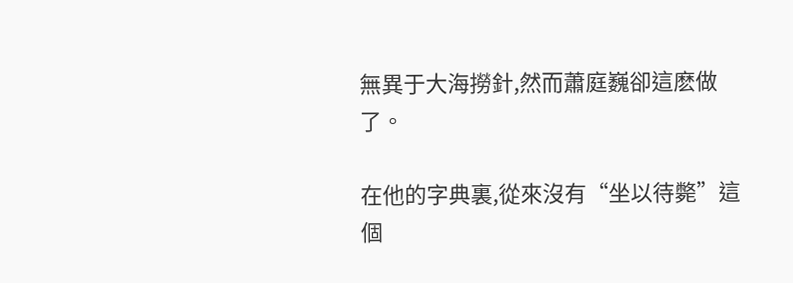無異于大海撈針,然而蕭庭巍卻這麽做了。

在他的字典裏,從來沒有“坐以待斃”這個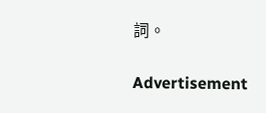詞。

Advertisement